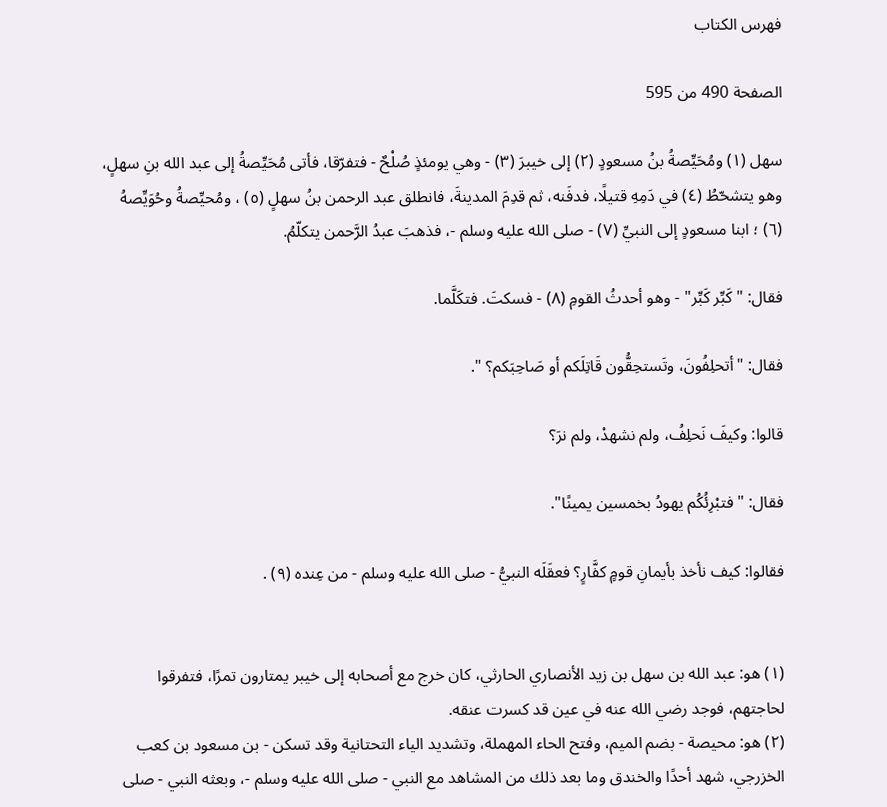فهرس الكتاب

الصفحة 490 من 595

سهل (١) ومُحَيِّصةُ بنُ مسعودٍ (٢) إلى خيبرَ (٣) - وهي يومئذٍ صُلْحٌ - فتفرّقا، فأتى مُحَيِّصةُ إلى عبد الله بنِ سهلٍ، وهو يتشحّطُ (٤) في دَمِهِ قتيلًا، فدفَنه، ثم قدِمَ المدينةَ، فانطلق عبد الرحمن بنُ سهلٍ (٥) ، ومُحيِّصةُ وحُوَيِّصهُ (٦) ؛ ابنا مسعودٍ إلى النبيِّ (٧) - صلى الله عليه وسلم -، فذهبَ عبدُ الرَّحمن يتكلّمُ.

فقال: "كَبِّر كَبِّر" - وهو أحدثُ القومِ (٨) - فسكتَ. فتكَلَّما.

فقال: "أتحلِفُونَ، وتَستحِقُّون قَاتِلَكم أو صَاحِبَكم؟ ".

قالوا: وكيفَ نَحلِفُ، ولم نشهدْ، ولم نرَ؟

فقال: "فتبْرِئُكُم يهودُ بخمسين يمينًا".

فقالوا: كيف نأخذ بأيمانِ قومٍ كفَّارٍ؟ فعقَلَه النبيُّ - صلى الله عليه وسلم - من عِنده (٩) .


(١) هو: عبد الله بن سهل بن زيد الأنصاري الحارثي، كان خرج مع أصحابه إلى خيبر يمتارون تمرًا، فتفرقوا لحاجتهم، فوجد رضي الله عنه في عين قد كسرت عنقه.
(٢) هو: محيصة - بضم الميم، وفتح الحاء المهملة، وتشديد الياء التحتانية وقد تسكن - بن مسعود بن كعب الخزرجي، شهد أحدًا والخندق وما بعد ذلك من المشاهد مع النبي - صلى الله عليه وسلم -، وبعثه النبي - صلى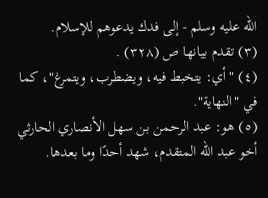الله عليه وسلم - إلى فدك يدعوهم للإسلام.
(٣) تقدم بيانها ص (٣٢٨) .
(٤) "أي: يتخبط فيه، ويضطرب، ويتمرغ"، كما في "النهاية".
(٥) هو: عبد الرحمن بن سهل الأنصاري الحارثي أخو عبد الله المتقدم، شهد أحدًا وما بعدها.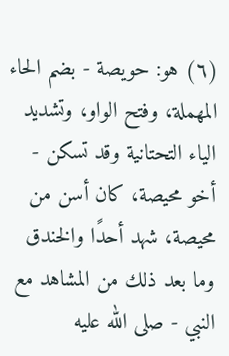(٦) هو: حويصة - بضم الحاء المهملة، وفتح الواو، وتشديد الياء التحتانية وقد تسكن - أخو محيصة، كان أسن من محيصة، شهد أحدًا والخندق وما بعد ذلك من المشاهد مع النبي - صلى الله عليه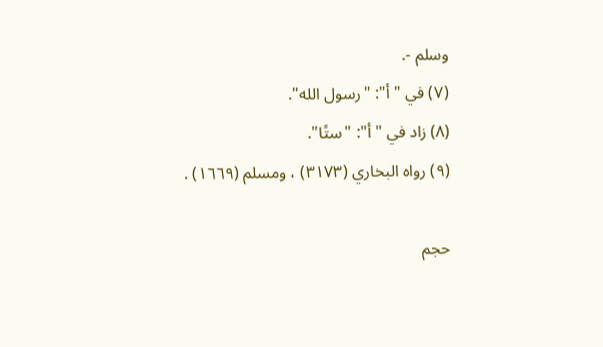وسلم -.
(٧) في "أ": "رسول الله".
(٨) زاد في "أ": "ستًا".
(٩) رواه البخاري (٣١٧٣) ، ومسلم (١٦٦٩) .

حجم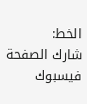الخط:
شارك الصفحة
فيسبوك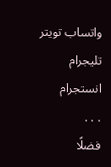واتساب تويتر تليجرام انستجرام
. . .
فضلًا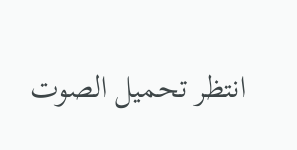انتظر تحميل الصوت